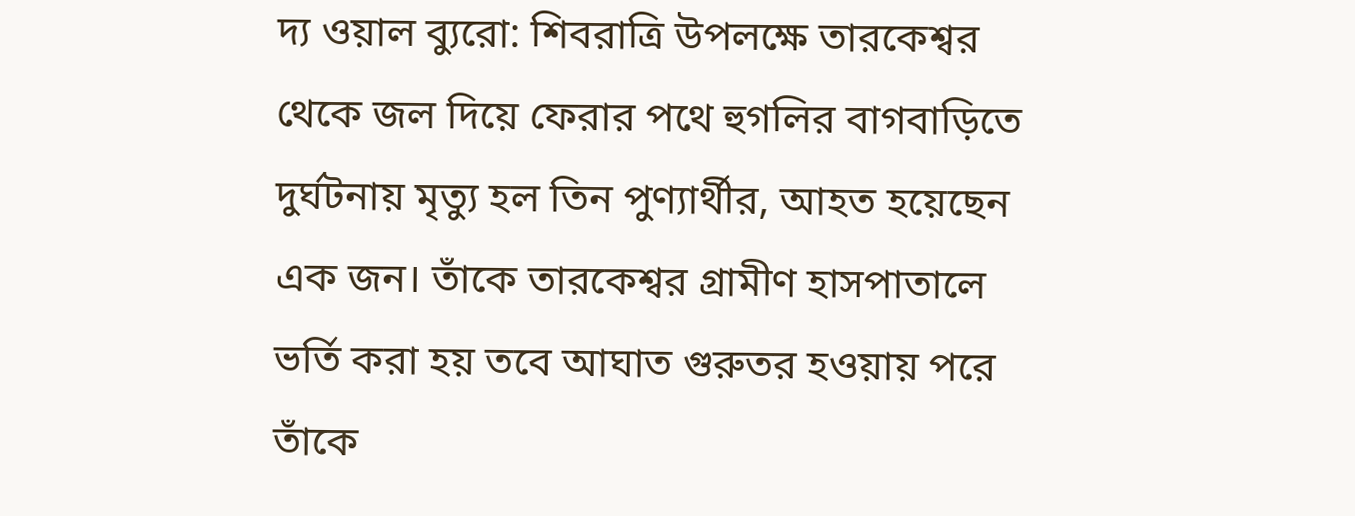দ্য ওয়াল ব্যুরো: শিবরাত্রি উপলক্ষে তারকেশ্বর থেকে জল দিয়ে ফেরার পথে হুগলির বাগবাড়িতে দুর্ঘটনায় মৃত্যু হল তিন পুণ্যার্থীর, আহত হয়েছেন এক জন। তাঁকে তারকেশ্বর গ্রামীণ হাসপাতালে ভর্তি করা হয় তবে আঘাত গুরুতর হওয়ায় পরে তাঁকে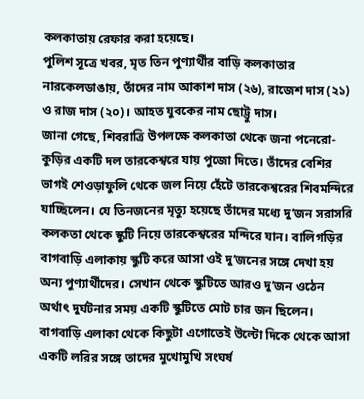কলকাতায় রেফার করা হয়েছে।
পুলিশ সূত্রে খবর, মৃত তিন পুণ্যার্থীর বাড়ি কলকাতার নারকেলডাঙায়, তাঁদের নাম আকাশ দাস (২৬), রাজেশ দাস (২১) ও রাজ দাস (২০)। আহত যুবকের নাম ছোট্টু দাস।
জানা গেছে, শিবরাত্রি উপলক্ষে কলকাতা থেকে জনা পনেরো-কুড়ির একটি দল তারকেশ্বরে যায় পুজো দিতে। তাঁদের বেশির ভাগই শেওড়াফুলি থেকে জল নিয়ে হেঁটে তারকেশ্বরের শিবমন্দিরে যাচ্ছিলেন। যে তিনজনের মৃত্যু হয়েছে তাঁদের মধ্যে দু’জন সরাসরি কলকতা থেকে স্কুটি নিয়ে তারকেশ্বরের মন্দিরে যান। বালিগড়ির বাগবাড়ি এলাকায় স্কুটি করে আসা ওই দু’জনের সঙ্গে দেখা হয় অন্য পুণ্যার্থীদের। সেখান থেকে স্কুটিতে আরও দু’জন ওঠেন অর্থাৎ দুর্ঘটনার সময় একটি স্কুটিতে মোট চার জন ছিলেন।
বাগবাড়ি এলাকা থেকে কিছুটা এগোতেই উল্টো দিকে থেকে আসা একটি লরির সঙ্গে তাদের মুখোমুখি সংঘর্ষ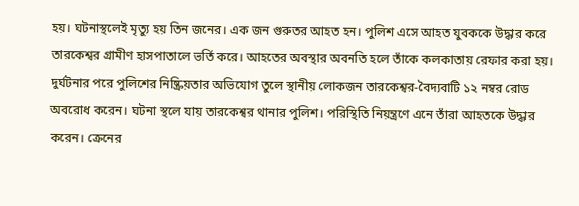হয়। ঘটনাস্থলেই মৃত্যু হয় তিন জনের। এক জন গুরুতর আহত হন। পুলিশ এসে আহত যুবককে উদ্ধার করে তারকেশ্বর গ্রামীণ হাসপাতালে ভর্তি করে। আহতের অবস্থার অবনতি হলে তাঁকে কলকাতায় রেফার করা হয়।
দুর্ঘটনার পরে পুলিশের নিষ্ক্রিয়তার অভিযোগ তুলে স্থানীয় লোকজন তারকেশ্বর-বৈদ্যবাটি ১২ নম্বর রোড অবরোধ করেন। ঘটনা স্থলে যায় তারকেশ্বর থানার পুলিশ। পরিস্থিতি নিয়ন্ত্রণে এনে তাঁরা আহতকে উদ্ধার করেন। ক্রেনের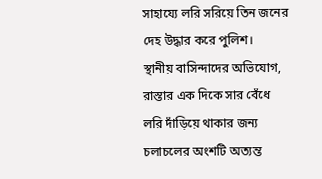সাহায্যে লরি সরিয়ে তিন জনের দেহ উদ্ধার করে পুলিশ।
স্থানীয় বাসিন্দাদের অভিযোগ, রাস্তার এক দিকে সার বেঁধে লরি দাঁড়িয়ে থাকার জন্য চলাচলের অংশটি অত্যন্ত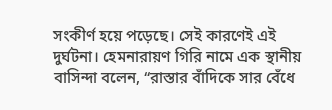সংকীর্ণ হয়ে পড়েছে। সেই কারণেই এই দুর্ঘটনা। হেমনারায়ণ গিরি নামে এক স্থানীয় বাসিন্দা বলেন, “রাস্তার বাঁদিকে সার বেঁধে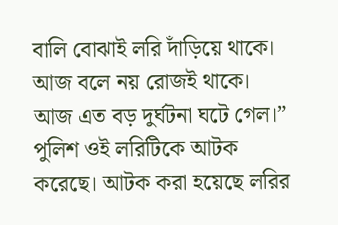বালি বোঝাই লরি দাঁড়িয়ে থাকে। আজ বলে নয় রোজই থাকে। আজ এত বড় দুর্ঘটনা ঘটে গেল।”
পুলিশ ওই লরিটিকে আটক করেছে। আটক করা হয়েছে লরির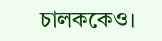চালককেও।